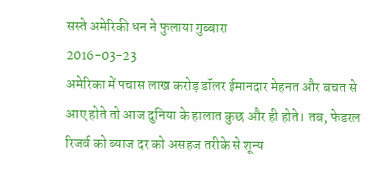सस्ते अमेरिकी धन ने फुलाया गुब्बारा
2016-03-23
अमेरिका में पचास लाख करोड़ डॉलर ईमानदार मेहनत और बचत से आए होते तो आज दुनिया के हालात कुछ और ही होते। तब, फेडरल रिजर्व को ब्याज दर को असहज तरीके से शून्य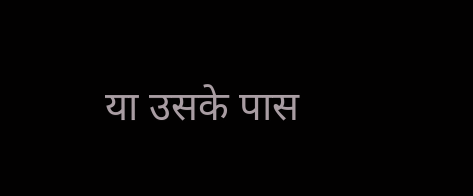या उसके पास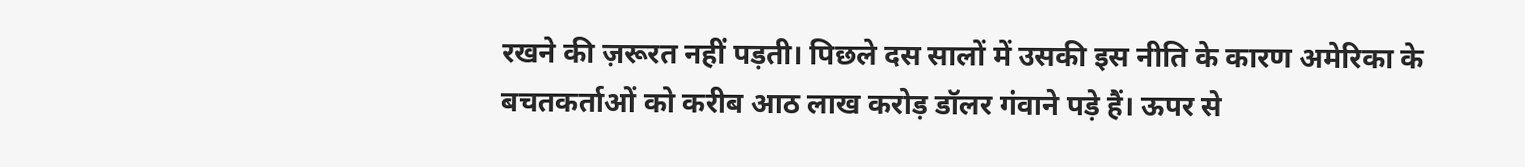रखने की ज़रूरत नहीं पड़ती। पिछले दस सालों में उसकी इस नीति के कारण अमेरिका के बचतकर्ताओं को करीब आठ लाख करोड़ डॉलर गंवाने पड़े हैं। ऊपर से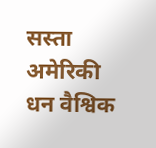सस्ता अमेरिकी धन वैश्विक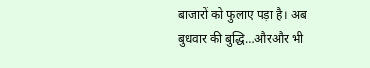बाजारों को फुलाए पड़ा है। अब बुधवार की बुद्धि…औरऔर भी